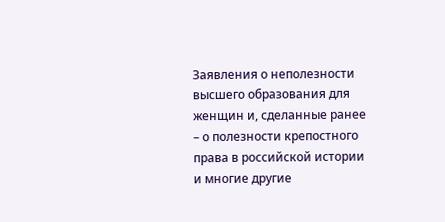Заявления о неполезности высшего образования для женщин и, сделанные ранее – о полезности крепостного права в российской истории и многие другие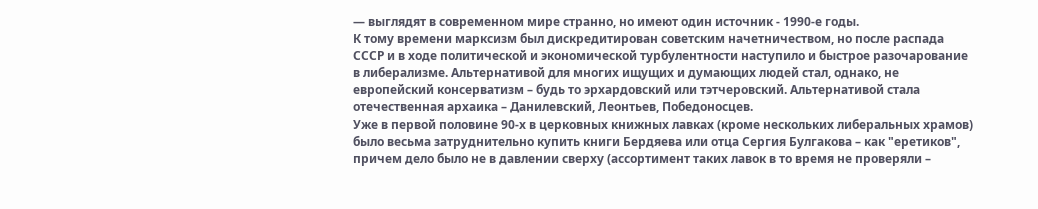— выглядят в современном мире странно, но имеют один источник - 1990-е годы.
К тому времени марксизм был дискредитирован советским начетничеством, но после распада СССР и в ходе политической и экономической турбулентности наступило и быстрое разочарование в либерализме. Альтернативой для многих ищущих и думающих людей стал, однако, не европейский консерватизм – будь то эрхардовский или тэтчеровский. Альтернативой стала отечественная архаика – Данилевский, Леонтьев, Победоносцев.
Уже в первой половине 90-х в церковных книжных лавках (кроме нескольких либеральных храмов) было весьма затруднительно купить книги Бердяева или отца Сергия Булгакова – как "еретиков", причем дело было не в давлении сверху (ассортимент таких лавок в то время не проверяли –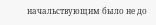начальствующим было не до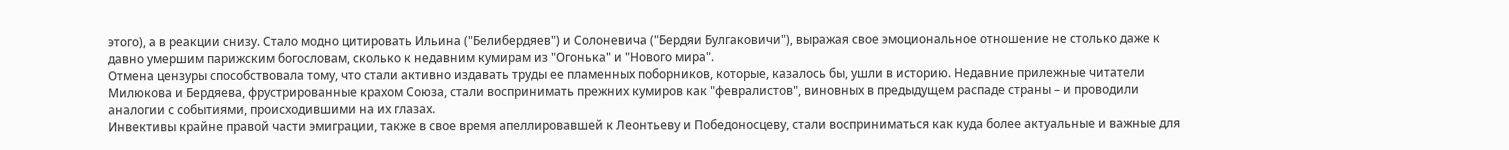этого), а в реакции снизу. Стало модно цитировать Ильина ("Белибердяев") и Солоневича ("Бердяи Булгаковичи"), выражая свое эмоциональное отношение не столько даже к давно умершим парижским богословам, сколько к недавним кумирам из "Огонька" и "Нового мира".
Отмена цензуры способствовала тому, что стали активно издавать труды ее пламенных поборников, которые, казалось бы, ушли в историю. Недавние прилежные читатели Милюкова и Бердяева, фрустрированные крахом Союза, стали воспринимать прежних кумиров как "февралистов", виновных в предыдущем распаде страны – и проводили аналогии с событиями, происходившими на их глазах.
Инвективы крайне правой части эмиграции, также в свое время апеллировавшей к Леонтьеву и Победоносцеву, стали восприниматься как куда более актуальные и важные для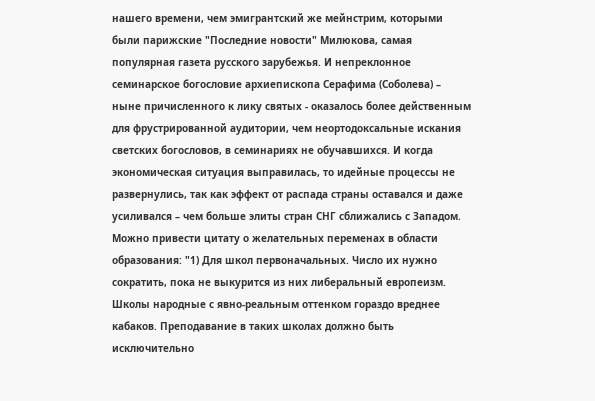нашего времени, чем эмигрантский же мейнстрим, которыми были парижские "Последние новости" Милюкова, самая популярная газета русского зарубежья. И непреклонное семинарское богословие архиепископа Серафима (Соболева) – ныне причисленного к лику святых - оказалось более действенным для фрустрированной аудитории, чем неортодоксальные искания светских богословов, в семинариях не обучавшихся. И когда экономическая ситуация выправилась, то идейные процессы не развернулись, так как эффект от распада страны оставался и даже усиливался – чем больше элиты стран СНГ сближались с Западом.
Можно привести цитату о желательных переменах в области образования: "1) Для школ первоначальных. Число их нужно сократить, пока не выкурится из них либеральный европеизм. Школы народные с явно-реальным оттенком гораздо вреднее кабаков. Преподавание в таких школах должно быть исключительно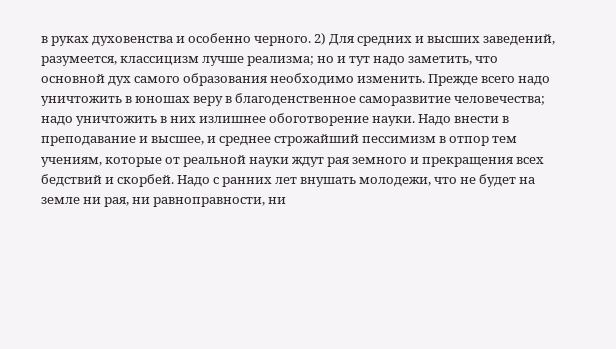в руках духовенства и особенно черного. 2) Для средних и высших заведений, разумеется, классицизм лучше реализма; но и тут надо заметить, что основной дух самого образования необходимо изменить. Прежде всего надо уничтожить в юношах веру в благоденственное саморазвитие человечества; надо уничтожить в них излишнее обоготворение науки. Надо внести в преподавание и высшее, и среднее строжайший пессимизм в отпор тем учениям, которые от реальной науки ждут рая земного и прекращения всех бедствий и скорбей. Надо с ранних лет внушать молодежи, что не будет на земле ни рая, ни равноправности, ни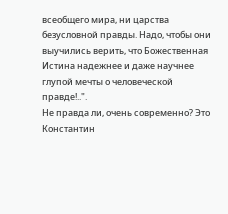всеобщего мира, ни царства безусловной правды. Надо, чтобы они выучились верить, что Божественная Истина надежнее и даже научнее глупой мечты о человеческой правде!..".
Не правда ли, очень современно? Это Константин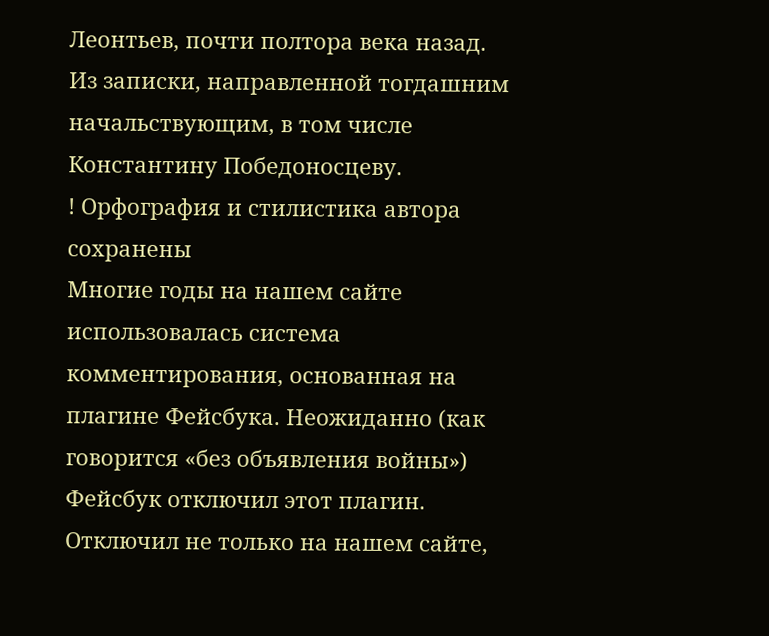Леонтьев, почти полтора века назад. Из записки, направленной тогдашним начальствующим, в том числе Константину Победоносцеву.
! Орфография и стилистика автора сохранены
Многие годы на нашем сайте использовалась система комментирования, основанная на плагине Фейсбука. Неожиданно (как говорится «без объявления войны») Фейсбук отключил этот плагин. Отключил не только на нашем сайте,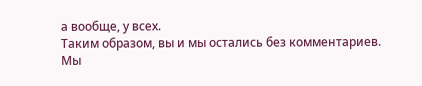а вообще, у всех.
Таким образом, вы и мы остались без комментариев.
Мы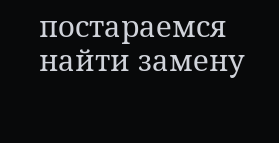постараемся найти замену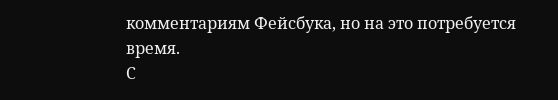комментариям Фейсбука, но на это потребуется время.
С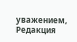уважением,
Редакция